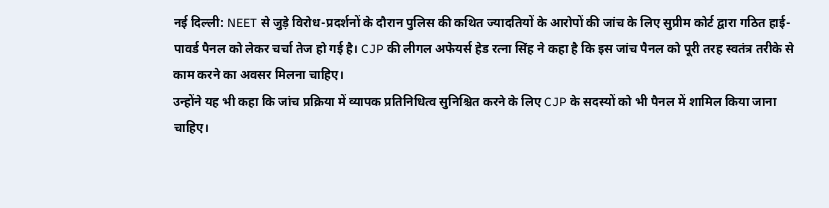नई दिल्ली: NEET से जुड़े विरोध-प्रदर्शनों के दौरान पुलिस की कथित ज्यादतियों के आरोपों की जांच के लिए सुप्रीम कोर्ट द्वारा गठित हाई-पावर्ड पैनल को लेकर चर्चा तेज हो गई है। CJP की लीगल अफेयर्स हेड रत्ना सिंह ने कहा है कि इस जांच पैनल को पूरी तरह स्वतंत्र तरीके से काम करने का अवसर मिलना चाहिए।
उन्होंने यह भी कहा कि जांच प्रक्रिया में व्यापक प्रतिनिधित्व सुनिश्चित करने के लिए CJP के सदस्यों को भी पैनल में शामिल किया जाना चाहिए।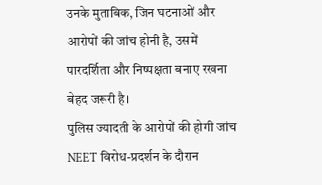उनके मुताबिक, जिन घटनाओं और आरोपों की जांच होनी है, उसमें पारदर्शिता और निष्पक्षता बनाए रखना बेहद जरूरी है।
पुलिस ज्यादती के आरोपों की होगी जांच
NEET विरोध-प्रदर्शन के दौरान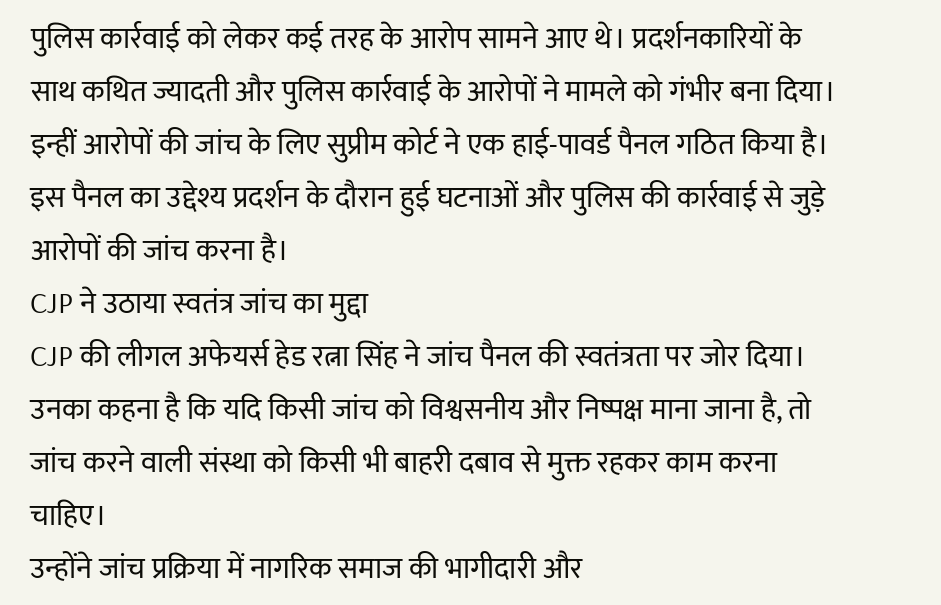पुलिस कार्रवाई को लेकर कई तरह के आरोप सामने आए थे। प्रदर्शनकारियों के साथ कथित ज्यादती और पुलिस कार्रवाई के आरोपों ने मामले को गंभीर बना दिया।
इन्हीं आरोपों की जांच के लिए सुप्रीम कोर्ट ने एक हाई-पावर्ड पैनल गठित किया है। इस पैनल का उद्देश्य प्रदर्शन के दौरान हुई घटनाओं और पुलिस की कार्रवाई से जुड़े आरोपों की जांच करना है।
CJP ने उठाया स्वतंत्र जांच का मुद्दा
CJP की लीगल अफेयर्स हेड रत्ना सिंह ने जांच पैनल की स्वतंत्रता पर जोर दिया। उनका कहना है कि यदि किसी जांच को विश्वसनीय और निष्पक्ष माना जाना है, तो जांच करने वाली संस्था को किसी भी बाहरी दबाव से मुक्त रहकर काम करना चाहिए।
उन्होंने जांच प्रक्रिया में नागरिक समाज की भागीदारी और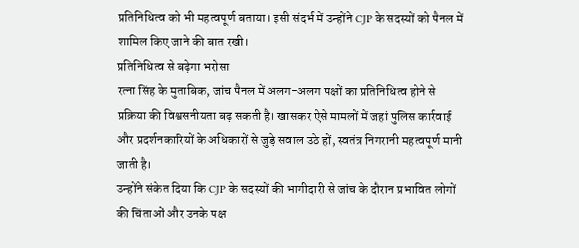प्रतिनिधित्व को भी महत्वपूर्ण बताया। इसी संदर्भ में उन्होंने CJP के सदस्यों को पैनल में शामिल किए जाने की बात रखी।
प्रतिनिधित्व से बढ़ेगा भरोसा
रत्ना सिंह के मुताबिक, जांच पैनल में अलग-अलग पक्षों का प्रतिनिधित्व होने से प्रक्रिया की विश्वसनीयता बढ़ सकती है। खासकर ऐसे मामलों में जहां पुलिस कार्रवाई और प्रदर्शनकारियों के अधिकारों से जुड़े सवाल उठे हों, स्वतंत्र निगरानी महत्वपूर्ण मानी जाती है।
उन्होंने संकेत दिया कि CJP के सदस्यों की भागीदारी से जांच के दौरान प्रभावित लोगों की चिंताओं और उनके पक्ष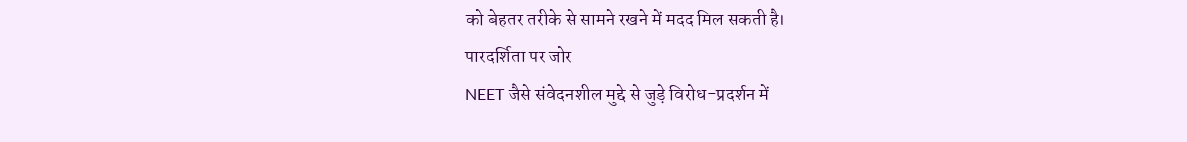को बेहतर तरीके से सामने रखने में मदद मिल सकती है।
पारदर्शिता पर जोर
NEET जैसे संवेदनशील मुद्दे से जुड़े विरोध-प्रदर्शन में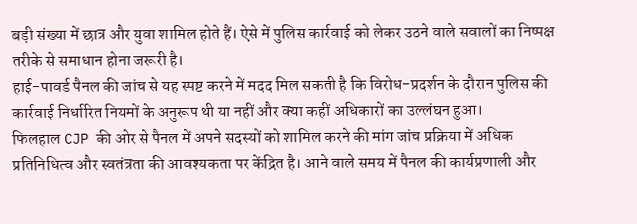बड़ी संख्या में छात्र और युवा शामिल होते हैं। ऐसे में पुलिस कार्रवाई को लेकर उठने वाले सवालों का निष्पक्ष तरीके से समाधान होना जरूरी है।
हाई-पावर्ड पैनल की जांच से यह स्पष्ट करने में मदद मिल सकती है कि विरोध-प्रदर्शन के दौरान पुलिस की कार्रवाई निर्धारित नियमों के अनुरूप थी या नहीं और क्या कहीं अधिकारों का उल्लंघन हुआ।
फिलहाल CJP की ओर से पैनल में अपने सदस्यों को शामिल करने की मांग जांच प्रक्रिया में अधिक प्रतिनिधित्व और स्वतंत्रता की आवश्यकता पर केंद्रित है। आने वाले समय में पैनल की कार्यप्रणाली और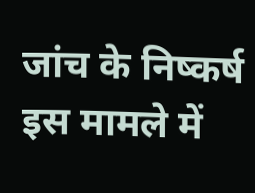जांच के निष्कर्ष इस मामले में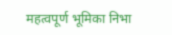महत्वपूर्ण भूमिका निभा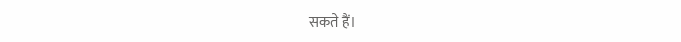सकते हैं।